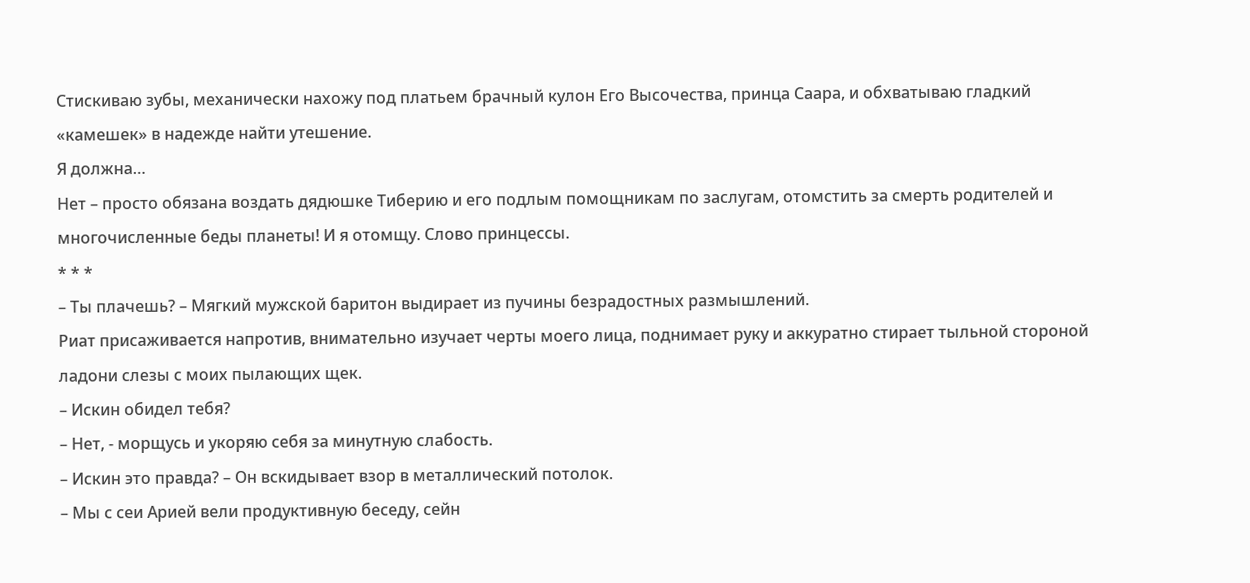Стискиваю зубы, механически нахожу под платьем брачный кулон Его Высочества, принца Саара, и обхватываю гладкий «камешек» в надежде найти утешение.
Я должна…
Нет – просто обязана воздать дядюшке Тиберию и его подлым помощникам по заслугам, отомстить за смерть родителей и многочисленные беды планеты! И я отомщу. Слово принцессы.
* * *
– Ты плачешь? – Мягкий мужской баритон выдирает из пучины безрадостных размышлений.
Риат присаживается напротив, внимательно изучает черты моего лица, поднимает руку и аккуратно стирает тыльной стороной ладони слезы с моих пылающих щек.
– Искин обидел тебя?
– Нет, - морщусь и укоряю себя за минутную слабость.
– Искин это правда? – Он вскидывает взор в металлический потолок.
– Мы с сеи Арией вели продуктивную беседу, сейн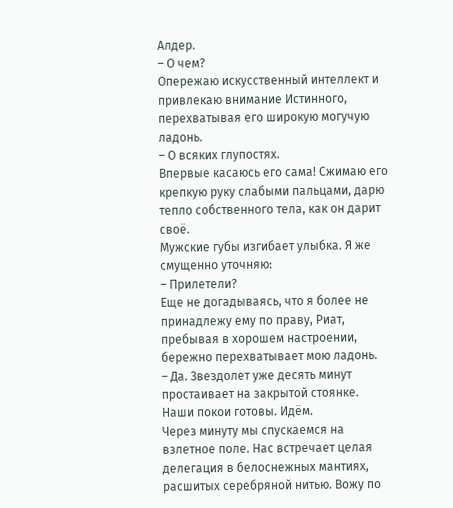Алдер.
– О чем?
Опережаю искусственный интеллект и привлекаю внимание Истинного, перехватывая его широкую могучую ладонь.
– О всяких глупостях.
Впервые касаюсь его сама! Сжимаю его крепкую руку слабыми пальцами, дарю тепло собственного тела, как он дарит своё.
Мужские губы изгибает улыбка. Я же смущенно уточняю:
– Прилетели?
Еще не догадываясь, что я более не принадлежу ему по праву, Риат, пребывая в хорошем настроении, бережно перехватывает мою ладонь.
– Да. Звездолет уже десять минут простаивает на закрытой стоянке. Наши покои готовы. Идём.
Через минуту мы спускаемся на взлетное поле. Нас встречает целая делегация в белоснежных мантиях, расшитых серебряной нитью. Вожу по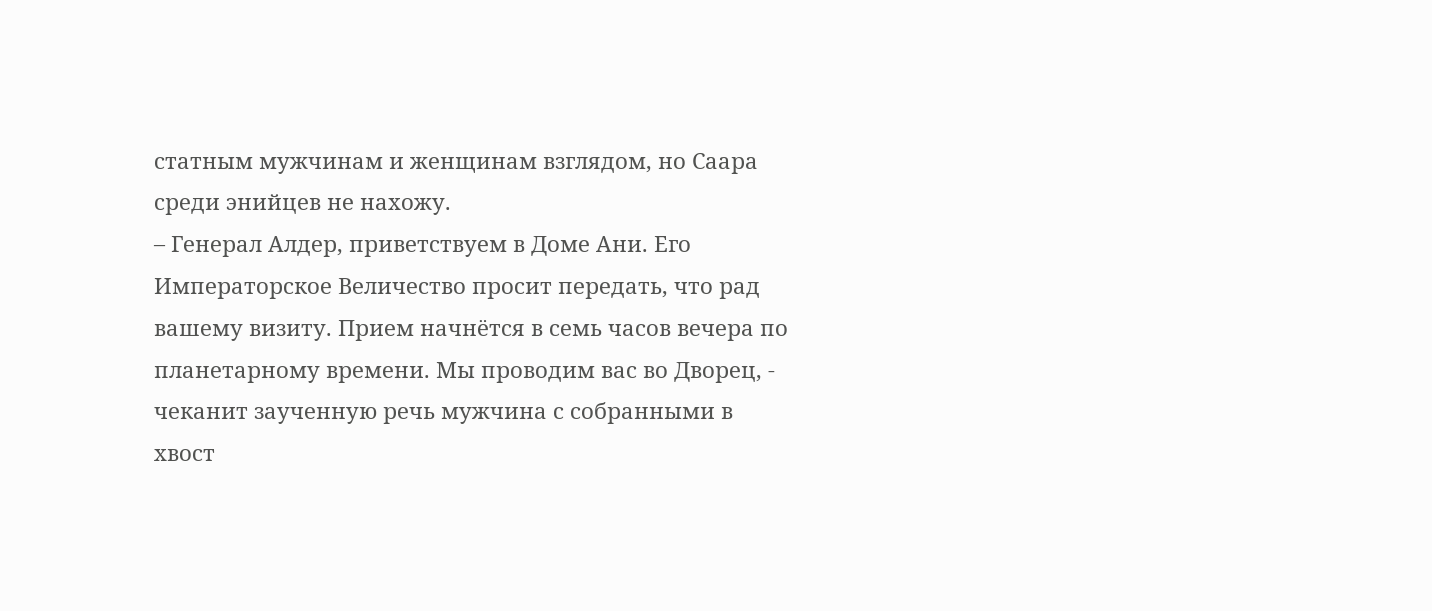статным мужчинам и женщинам взглядом, но Саара среди энийцев не нахожу.
– Генерал Алдер, приветствуем в Доме Ани. Его Императорское Величество просит передать, что рад вашему визиту. Прием начнётся в семь часов вечера по планетарному времени. Мы проводим вас во Дворец, - чеканит заученную речь мужчина с собранными в хвост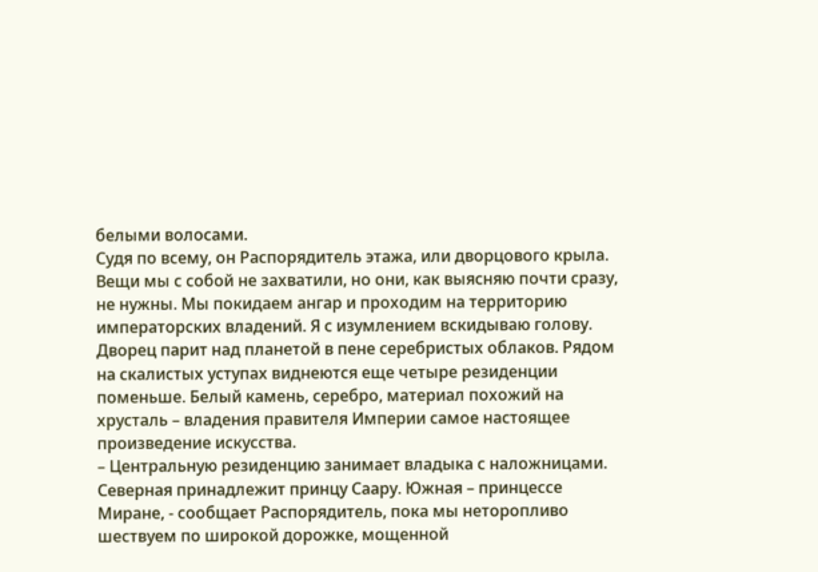белыми волосами.
Судя по всему, он Распорядитель этажа, или дворцового крыла.
Вещи мы с собой не захватили, но они, как выясняю почти сразу, не нужны. Мы покидаем ангар и проходим на территорию императорских владений. Я с изумлением вскидываю голову. Дворец парит над планетой в пене серебристых облаков. Рядом на скалистых уступах виднеются еще четыре резиденции поменьше. Белый камень, серебро, материал похожий на хрусталь – владения правителя Империи самое настоящее произведение искусства.
– Центральную резиденцию занимает владыка с наложницами. Северная принадлежит принцу Саару. Южная – принцессе Миране, - сообщает Распорядитель, пока мы неторопливо шествуем по широкой дорожке, мощенной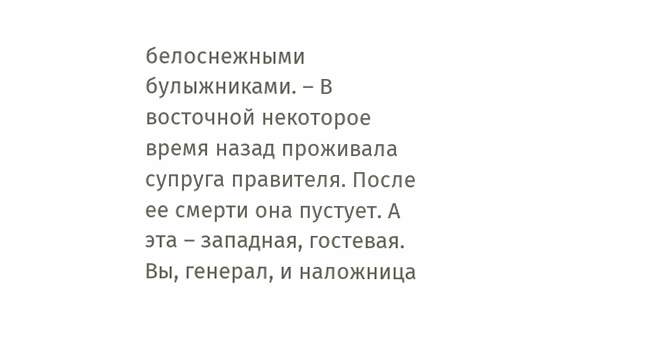белоснежными булыжниками. – В восточной некоторое время назад проживала супруга правителя. После ее смерти она пустует. А эта – западная, гостевая. Вы, генерал, и наложница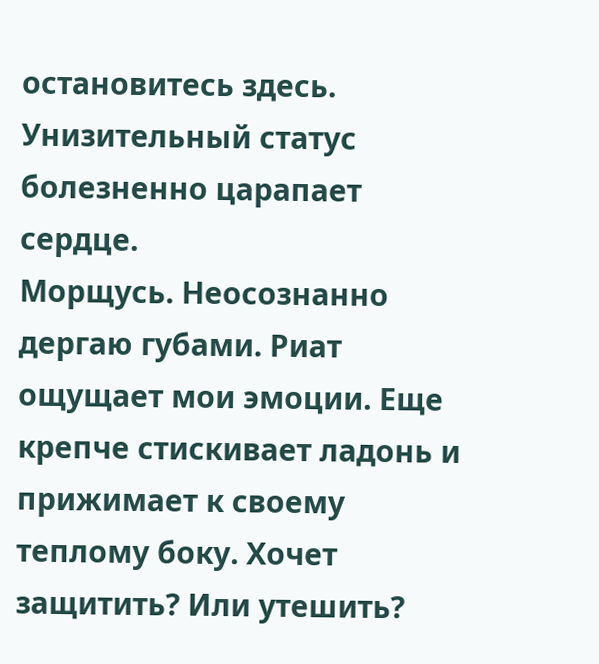остановитесь здесь.
Унизительный статус болезненно царапает сердце.
Морщусь. Неосознанно дергаю губами. Риат ощущает мои эмоции. Еще крепче стискивает ладонь и прижимает к своему теплому боку. Хочет защитить? Или утешить?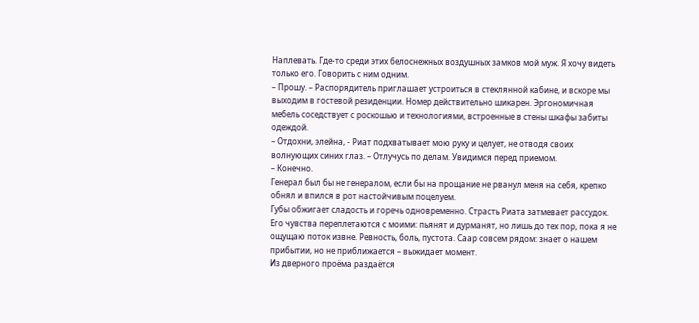Наплевать. Где-то среди этих белоснежных воздушных замков мой муж. Я хочу видеть только его. Говорить с ним одним.
– Прошу. – Распорядитель приглашает устроиться в стеклянной кабине, и вскоре мы выходим в гостевой резиденции. Номер действительно шикарен. Эргономичная мебель соседствует с роскошью и технологиями, встроенные в стены шкафы забиты одеждой.
– Отдохни, элейна, - Риат подхватывает мою руку и целует, не отводя своих волнующих синих глаз. – Отлучусь по делам. Увидимся перед приемом.
– Конечно.
Генерал был бы не генералом, если бы на прощание не рванул меня на себя, крепко обнял и впился в рот настойчивым поцелуем.
Губы обжигает сладость и горечь одновременно. Страсть Риата затмевает рассудок. Его чувства переплетаются с моими: пьянят и дурманят, но лишь до тех пор, пока я не ощущаю поток извне. Ревность, боль, пустота. Саар совсем рядом: знает о нашем прибытии, но не приближается – выжидает момент.
Из дверного проёма раздаётся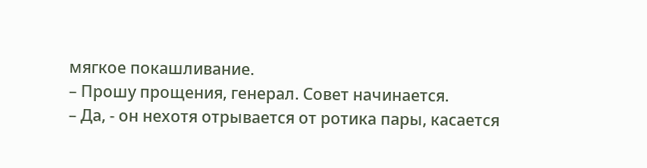мягкое покашливание.
– Прошу прощения, генерал. Совет начинается.
– Да, - он нехотя отрывается от ротика пары, касается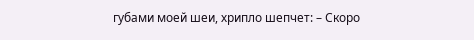губами моей шеи, хрипло шепчет: – Скоро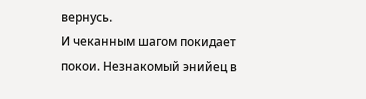вернусь.
И чеканным шагом покидает покои. Незнакомый энийец в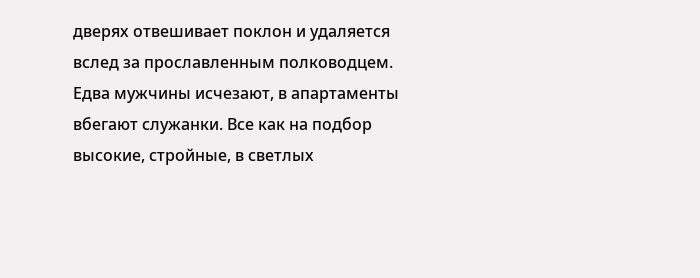дверях отвешивает поклон и удаляется вслед за прославленным полководцем. Едва мужчины исчезают, в апартаменты вбегают служанки. Все как на подбор высокие, стройные, в светлых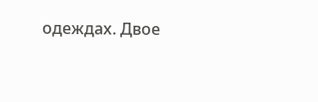одеждах. Двое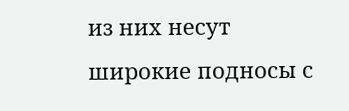из них несут широкие подносы с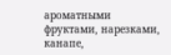ароматными фруктами, нарезками, канапе,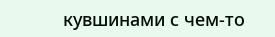кувшинами с чем-то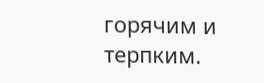горячим и терпким.